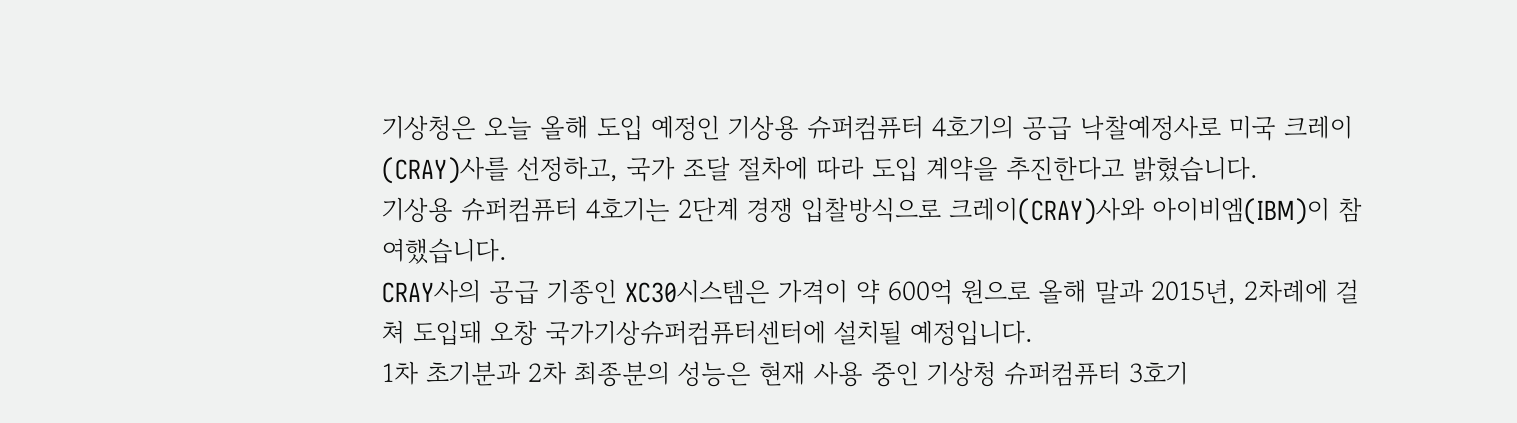기상청은 오늘 올해 도입 예정인 기상용 슈퍼컴퓨터 4호기의 공급 낙찰예정사로 미국 크레이(CRAY)사를 선정하고, 국가 조달 절차에 따라 도입 계약을 추진한다고 밝혔습니다.
기상용 슈퍼컴퓨터 4호기는 2단계 경쟁 입찰방식으로 크레이(CRAY)사와 아이비엠(IBM)이 참여했습니다.
CRAY사의 공급 기종인 XC30시스템은 가격이 약 600억 원으로 올해 말과 2015년, 2차례에 걸쳐 도입돼 오창 국가기상슈퍼컴퓨터센터에 설치될 예정입니다.
1차 초기분과 2차 최종분의 성능은 현재 사용 중인 기상청 슈퍼컴퓨터 3호기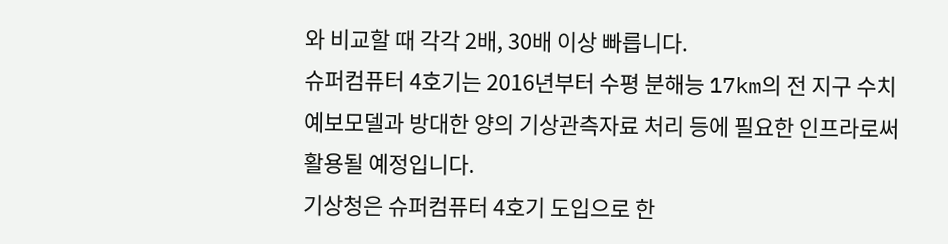와 비교할 때 각각 2배, 30배 이상 빠릅니다.
슈퍼컴퓨터 4호기는 2016년부터 수평 분해능 17km의 전 지구 수치예보모델과 방대한 양의 기상관측자료 처리 등에 필요한 인프라로써 활용될 예정입니다.
기상청은 슈퍼컴퓨터 4호기 도입으로 한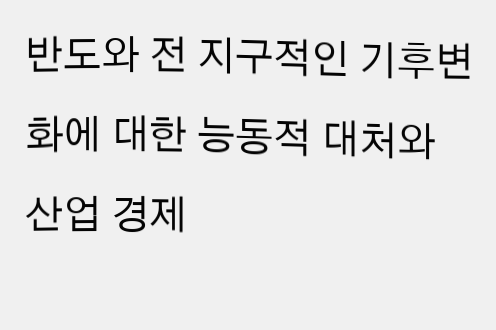반도와 전 지구적인 기후변화에 대한 능동적 대처와 산업 경제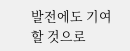발전에도 기여 할 것으로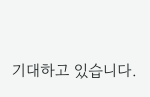기대하고 있습니다.